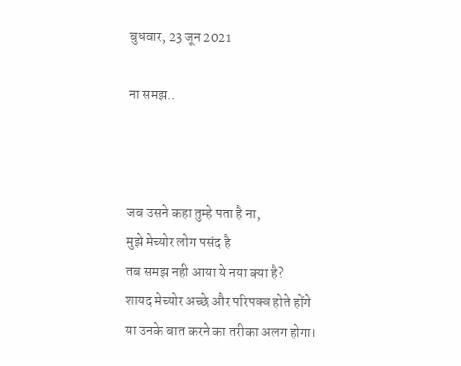बुधवार, 23 जून 2021

ना समझ..



जब उसने कहा तुम्हे पता है ना,
मुझे मेच्योर लोग पसंद है
तब समझ नही आया ये नया क्या है?
शायद मेच्योर अच्छे और परिपक्व होते होंगे
या उनके बात करने का तरीका अलग होगा।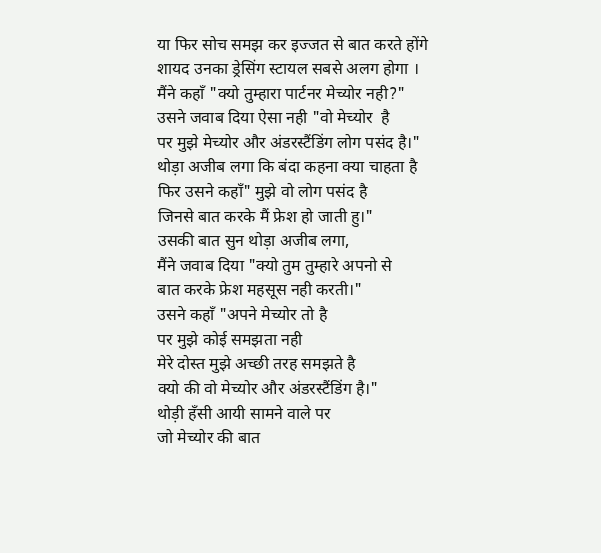या फिर सोच समझ कर इज्जत से बात करते होंगे
शायद उनका ड्रेसिंग स्टायल सबसे अलग होगा ।
मैंने कहाँ "क्यो तुम्हारा पार्टनर मेच्योर नही?"
उसने जवाब दिया ऐसा नही "वो मेच्योर  है
पर मुझे मेच्योर और अंडरस्टैंडिंग लोग पसंद है।"
थोड़ा अजीब लगा कि बंदा कहना क्या चाहता है
फिर उसने कहाँ" मुझे वो लोग पसंद है
जिनसे बात करके मैं फ्रेश हो जाती हु।"
उसकी बात सुन थोड़ा अजीब लगा,
मैंने जवाब दिया "क्यो तुम तुम्हारे अपनो से
बात करके फ्रेश महसूस नही करती।"
उसने कहाँ "अपने मेच्योर तो है
पर मुझे कोई समझता नही
मेरे दोस्त मुझे अच्छी तरह समझते है
क्यो की वो मेच्योर और अंडरस्टैंडिंग है।"
थोड़ी हँसी आयी सामने वाले पर
जो मेच्योर की बात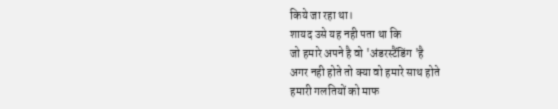किये जा रहा था।
शायद उसे यह नही पता था कि
जो हमारे अपने है वो 'अंडरस्टैंडिंग 'है
अगर नही होते तो क्या वो हमारे साथ होते
हमारी गलतियों को माफ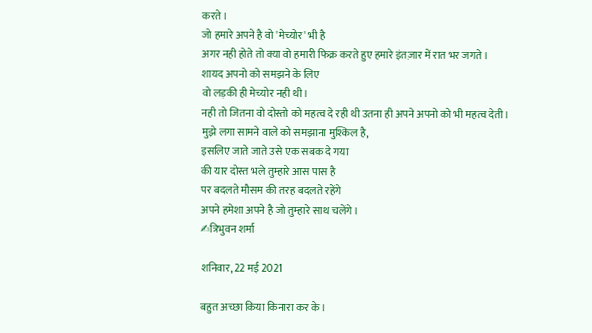करते।
जो हमारे अपने है वो 'मेच्योर' भी है
अगर नही होते तो क्या वो हमारी फिक्र करते हुए हमारे इंतज़ार में रात भर जगते।
शायद अपनो को समझने के लिए
वो लड़की ही मेच्योर नही थी।
नही तो जितना वो दोस्तो को महत्व दे रही थी उतना ही अपने अपनो को भी महत्व देती।
मुझे लगा सामने वाले को समझाना मुश्किल है,
इसलिए जाते जाते उसे एक सबक दे गया
की यार दोस्त भले तुम्हारे आस पास है
पर बदलते मौसम की तरह बदलते रहेंगे
अपने हमेशा अपने है जो तुम्हारे साथ चलेंगे।
✍त्रिभुवन शर्मा

शनिवार, 22 मई 2021

बहुत अच्छा किया किनारा कर के।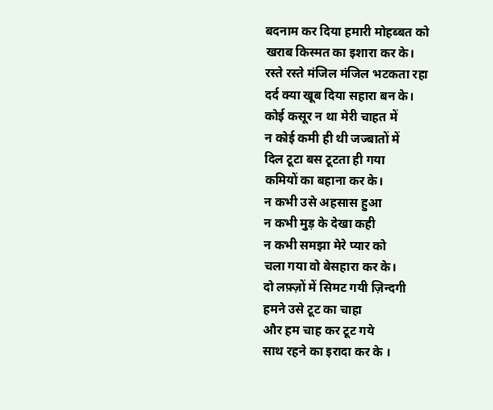बदनाम कर दिया हमारी मोहब्बत को
खराब किस्मत का इशारा कर के।
रस्ते रस्ते मंजिल मंजिल भटकता रहा
दर्द क्या खूब दिया सहारा बन के।
कोई कसूर न था मेरी चाहत में
न कोई कमी ही थी जज्बातों में
दिल टूटा बस टूटता ही गया
कमियों का बहाना कर के।
न कभी उसे अहसास हुआ
न कभी मुड़ के देखा कही
न कभी समझा मेरे प्यार को
चला गया वो बेसहारा कर के।
दो लफ़्ज़ों में सिमट गयी ज़िन्दगी
हमने उसे टूट का चाहा
और हम चाह कर टूट गये
साथ रहने का इरादा कर के ।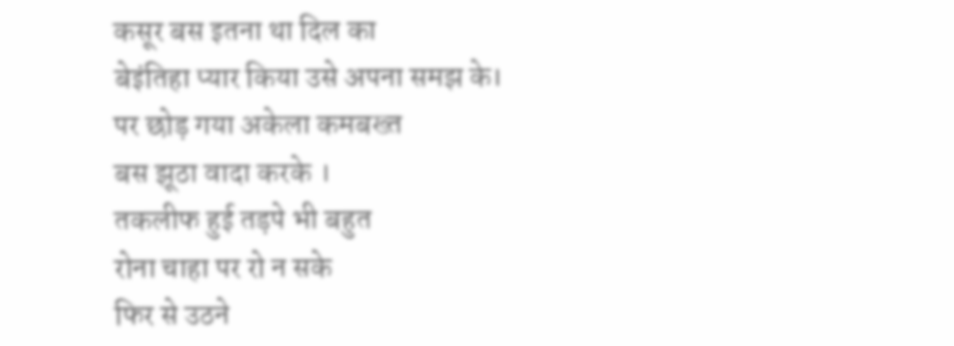कसूर बस इतना था दिल का
बेइंतिहा प्यार किया उसे अपना समझ के।
पर छोड़ गया अकेला कमबख्त
बस झूठा वादा करके ।
तकलीफ हुई तड़पे भी बहुत
रोना चाहा पर रो न सके
फिर से उठने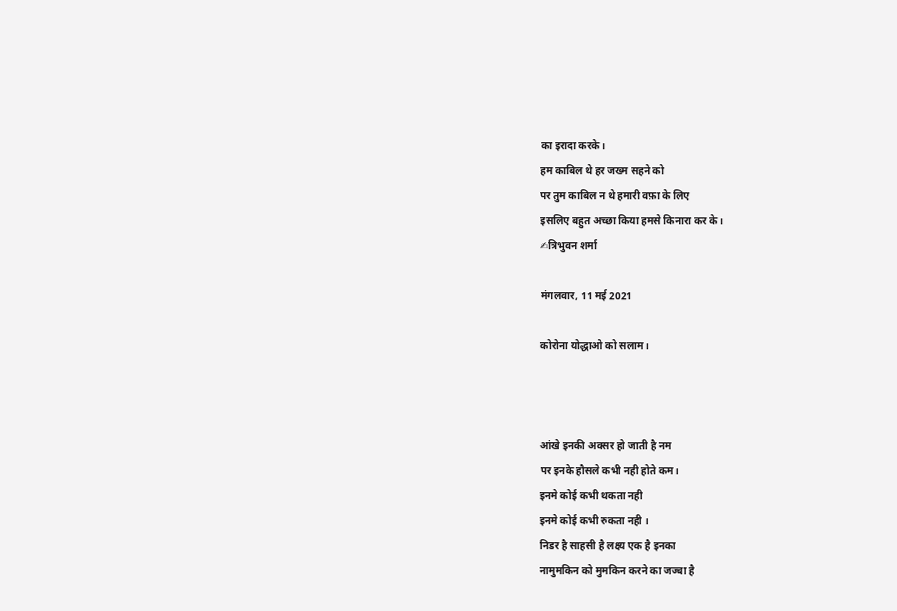का इरादा करके।
हम काबिल थे हर जख्म सहने को
पर तुम काबिल न थे हमारी वफ़ा के लिए
इसलिए बहुत अच्छा किया हमसे किनारा कर के।
✍त्रिभुवन शर्मा

मंगलवार, 11 मई 2021

कोरोना योद्धाओ को सलाम।



आंखे इनकी अक्सर हो जाती है नम
पर इनके हौसले कभी नही होते कम।
इनमे कोई कभी थकता नही
इनमे कोई कभी रुकता नही ।
निडर है साहसी है लक्ष्य एक है इनका
नामुमकिन को मुमकिन करने का जज्बा है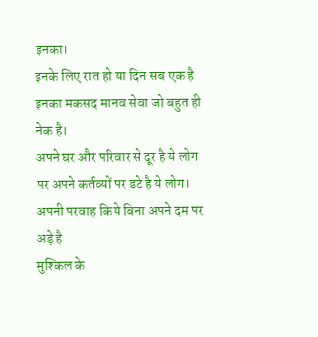इनका।
इनके लिए रात हो या दिन सब एक है
इनका मकसद मानव सेवा जो बहुत ही नेक है।
अपने घर और परिवार से दूर है ये लोग
पर अपने कर्तव्यों पर डटे है ये लोग।
अपनी परवाह किये बिना अपने दम पर अड़े है
मुश्किल के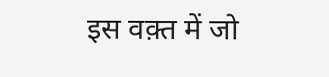इस वक़्त में जो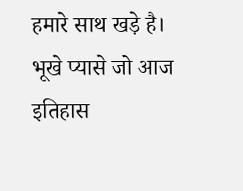हमारे साथ खड़े है।
भूखे प्यासे जो आज इतिहास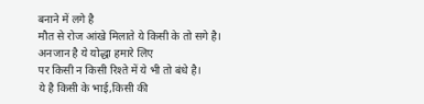बनाने में लगे है
मौत से रोज आंखे मिलाते ये किसी के तो सगे है।
अनजान है ये योद्धा हमारे लिए
पर किसी न किसी रिश्ते में ये भी तो बंधे है।
ये है किसी के भाई,किसी की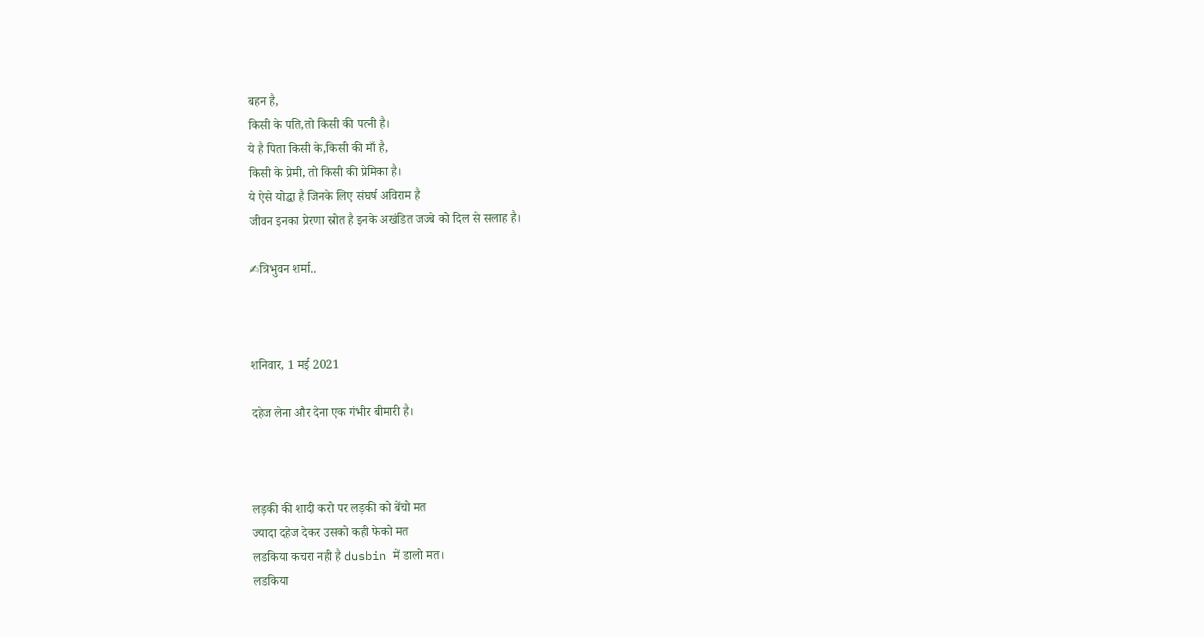बहन है,
किसी के पति,तो किसी की पत्नी है।
ये है पिता किसी के,किसी की माँ है,
किसी के प्रेमी, तो किसी की प्रेमिका है।
ये ऐसे योद्धा है जिनके लिए संघर्ष अविराम है
जीवन इनका प्रेरणा स्रोत है इनके अखंडित जज्बे को दिल से सलाह है।

✍त्रिभुवन शर्मा..



शनिवार, 1 मई 2021

दहेज लेना और देना एक गंभीर बीमारी है।



लड़की की शादी करो पर लड़की को बेंचो मत
ज्यादा दहेज देकर उसको कही फेको मत
लडकिया कचरा नही है dusbin में डालो मत।
लडकिया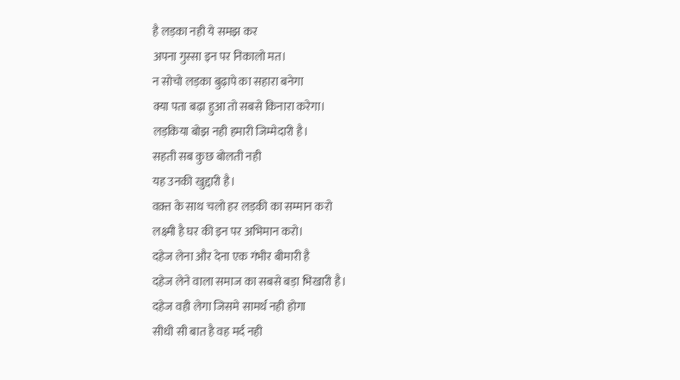है लड़का नही ये समझ कर
अपना गुस्सा इन पर निकालो मत।
न सोचो लड़का बुढ़ापे का सहारा बनेगा
क्या पता बढ़ा हुआ तो सबसे किनारा करेगा।
लड़किया बोझ नही हमारी जिम्मेदारी है।
सहती सब कुछ बोलती नही
यह उनकी खुद्दारी है।
वक़्त के साथ चलो हर लड़की का सम्मान करो
लक्ष्मी है घर की इन पर अभिमान करो।
दहेज लेना और देना एक गंभीर बीमारी है
दहेज लेने वाला समाज का सबसे बड़ा भिखारी है।
दहेज वही लेगा जिसमे सामर्थ नही होगा
सीधी सी बात है वह मर्द नही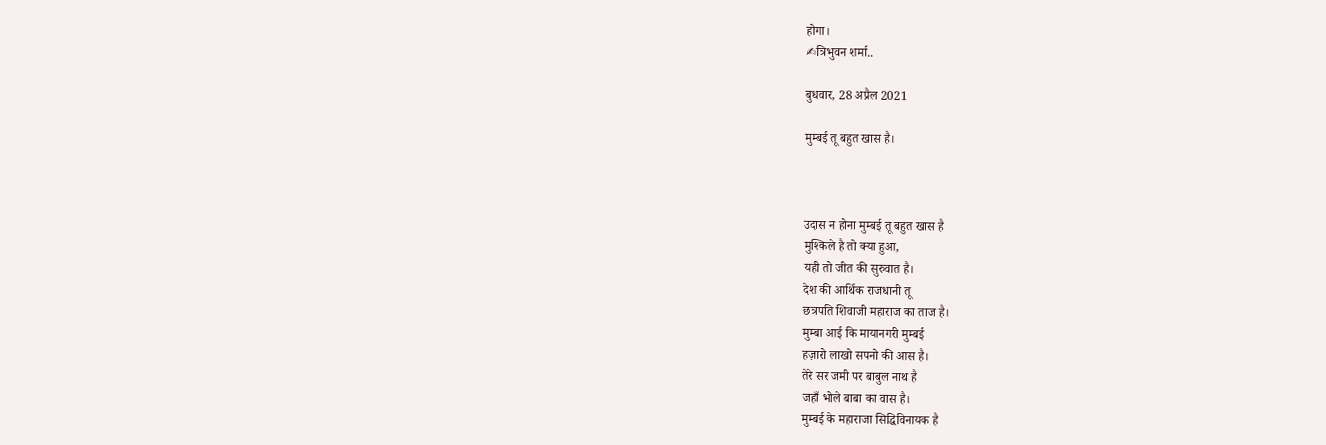होगा।
✍त्रिभुवन शर्मा..

बुधवार, 28 अप्रैल 2021

मुम्बई तू बहुत खास है।



उदास न होना मुम्बई तू बहुत खास है
मुश्किले है तो क्या हुआ,
यही तो जीत की सुरुवात है।
देश की आर्थिक राजधानी तू
छत्रपति शिवाजी महाराज का ताज है।
मुम्बा आई कि मायानगरी मुम्बई
हज़ारो लाखो सपनो की आस है।
तेरे सर जमी पर बाबुल नाथ है
जहाँ भोले बाबा का वास है।
मुम्बई के महाराजा सिद्धिविनायक है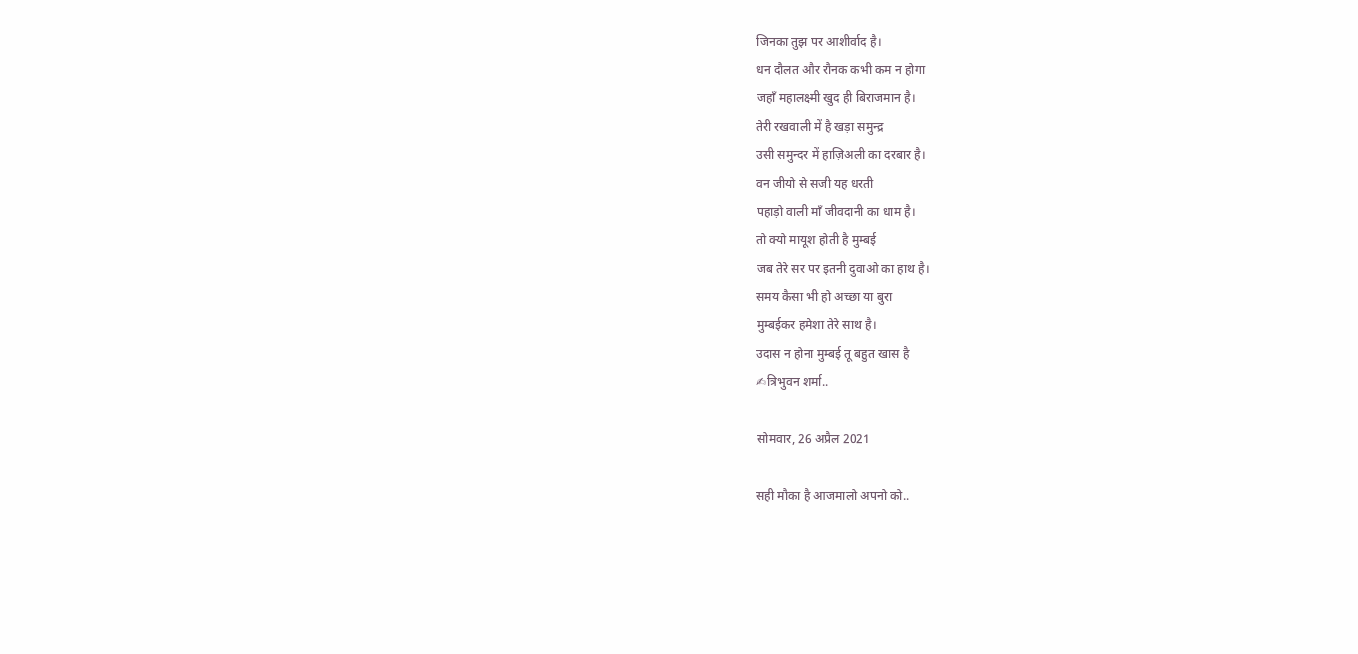जिनका तुझ पर आशीर्वाद है।
धन दौलत और रौनक कभी कम न होगा
जहाँ महालक्ष्मी खुद ही बिराजमान है।
तेरी रखवाली में है खड़ा समुन्द्र
उसी समुन्दर में हाज़िअली का दरबार है।
वन जीयो से सजी यह धरती
पहाड़ो वाली माँ जीवदानी का धाम है।
तो क्यो मायूश होती है मुम्बई
जब तेरे सर पर इतनी दुवाओ का हाथ है।
समय कैसा भी हो अच्छा या बुरा
मुम्बईकर हमेशा तेरे साथ है।
उदास न होना मुम्बई तू बहुत खास है
✍त्रिभुवन शर्मा..

सोमवार, 26 अप्रैल 2021

सही मौका है आजमालो अपनो को..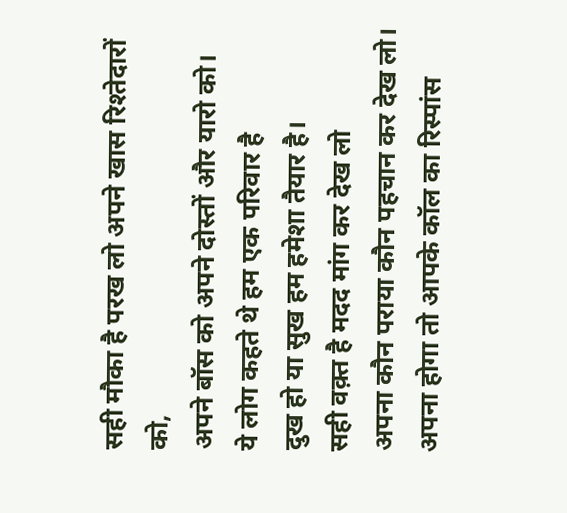सही मौका है परख लो अपने खास रिश्तेदारों को,
अपने बॉस को अपने दोस्तों और यारो को।
ये लोग कहते थे हम एक परिवार है
दुख हो या सुख हम हमेशा तैयार है।
सही वक़्त है मदद मांग कर देख लो
अपना कौन पराया कौन पहचान कर देख लो।
अपना होगा तो आपके कॉल का रिस्पांस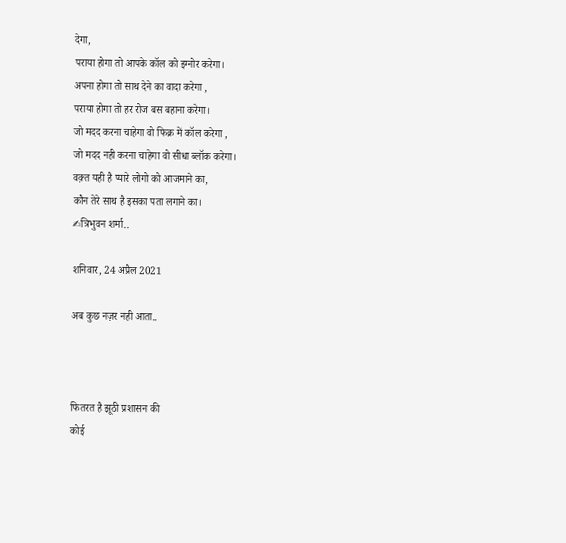देगा,
पराया होगा तो आपके कॉल को इग्नोर करेगा।
अपना होगा तो साथ देने का वादा करेगा ,
पराया होगा तो हर रोज बस बहाना करेगा।
जो मदद करना चाहेगा वो फिक्र में कॉल करेगा ,
जो मदद नही करना चाहेगा वो सीधा ब्लॉक करेगा।
वक़्त यही है प्यारे लोगो को आजमाने का,
कौन तेरे साथ है इसका पता लगाने का।
✍त्रिभुवन शर्मा..

शनिवार, 24 अप्रैल 2021

अब कुछ नज़र नही आता..



फितरत है झूठी प्रशासन की
कोई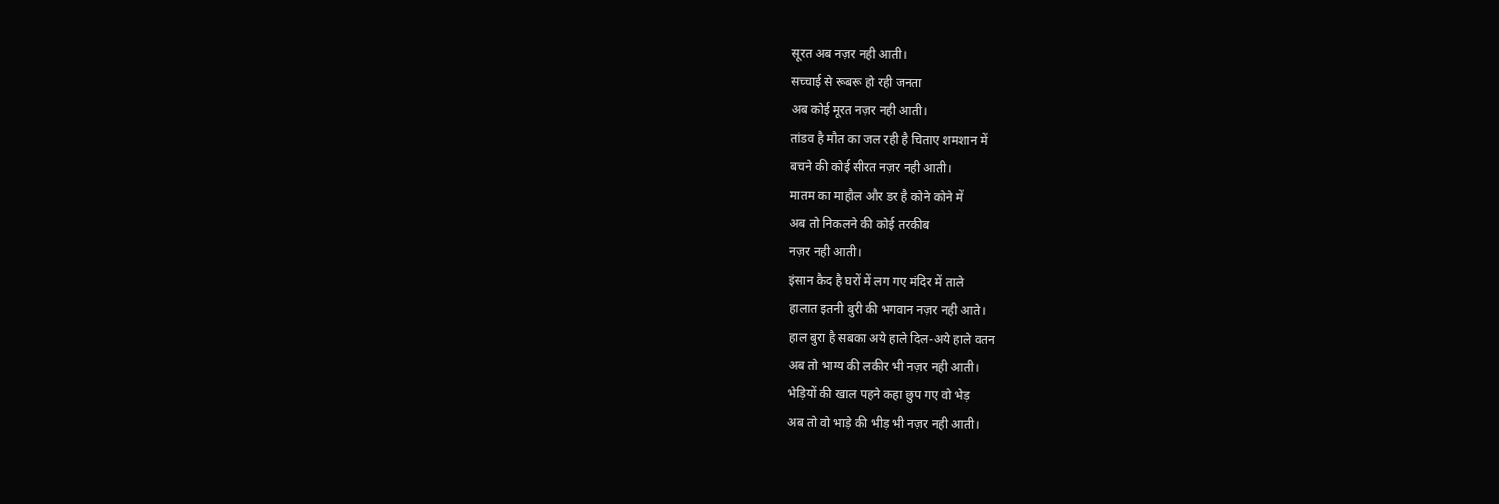सूरत अब नज़र नही आती।
सच्चाई से रूबरू हो रही जनता
अब कोई मूरत नज़र नही आती।
तांडव है मौत का जल रही है चिताए शमशान में
बचने की कोई सीरत नज़र नही आती।
मातम का माहौल और डर है कोने कोने में
अब तो निकलने की कोई तरकीब
नज़र नही आती।
इंसान कैद है घरों में लग गए मंदिर में ताले
हालात इतनी बुरी की भगवान नज़र नही आते।
हाल बुरा है सबका अये हाले दिल-अये हाले वतन
अब तो भाग्य की लकीर भी नज़र नही आती।
भेड़ियों की खाल पहने कहा छुप गए वो भेड़
अब तो वो भाड़े की भीड़ भी नज़र नही आती।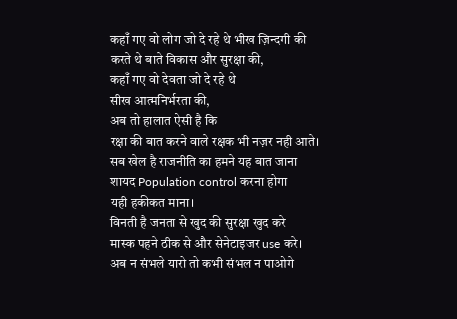कहाँ गए वो लोग जो दे रहे थे भीख ज़िन्दगी की
करते थे बाते विकास और सुरक्षा की,
कहाँ गए वो देवता जो दे रहे थे
सीख आत्मनिर्भरता की,
अब तो हालात ऐसी है कि
रक्षा की बात करने वाले रक्षक भी नज़र नही आते।
सब खेल है राजनीति का हमने यह बात जाना
शायद Population control करना होगा
यही हकीकत माना।
विनती है जनता से खुद की सुरक्षा खुद करे
मास्क पहने ठीक से और सेनेटाइजर use करे।
अब न संभले यारो तो कभी संभल न पाओगे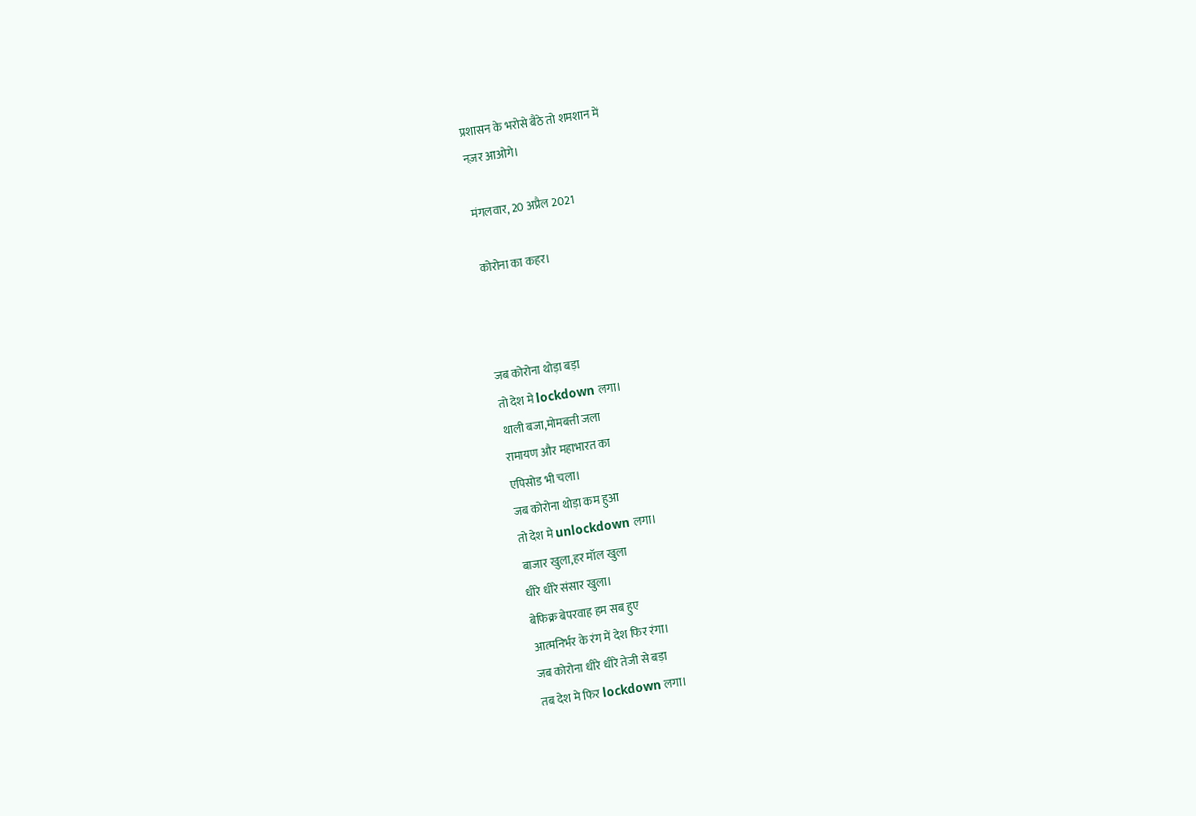प्रशासन के भरोसे बैठे तो शमशान में
नज़र आओगे।

मंगलवार, 20 अप्रैल 2021

कोरोना का कहर।



जब कोरोना थोड़ा बड़ा
तो देश मे lockdown लगा।
थाली बजा,मोमबत्ती जला
रामायण और महाभारत का
एपिसोड भी चला।
जब कोरोना थोड़ा कम हुआ
तो देश मे unlockdown लगा।
बाजार खुला,हर मॉल खुला
धीरे धीरे संसार खुला।
बेफिक्र बेपरवाह हम सब हुए
आत्मनिर्भर के रंग में देश फिर रंगा।
जब कोरोना धीरे धीरे तेजी से बड़ा
तब देश मे फिर lockdown लगा।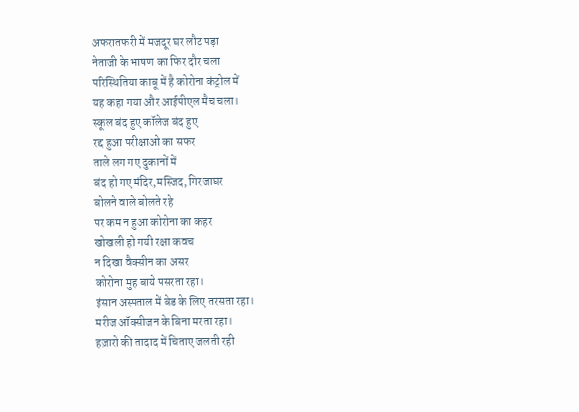अफरातफरी में मजदूर घर लौट पड़ा
नेताजी के भाषण का फिर दौर चला
परिस्थितिया काबू में है कोरोना कंट्रोल में
यह कहा गया और आईपीएल मैच चला।
स्कूल बंद हुए कॉलेज बंद हुए
रद्द हुआ परीक्षाओ का सफर
ताले लग गए दुकानों में
बंद हो गए मंदिर,मस्जिद, गिरजाघर
बोलने वाले बोलते रहे
पर कम न हुआ कोरोना का कहर
खोखली हो गयी रक्षा कवच
न दिखा वैक्सीन का असर
कोरोना मुह बाये पसरता रहा।
इंसान अस्पताल में बेड के लिए तरसता रहा।
मरीज ऑक्सीजन के बिना मरता रहा।
हज़ारो की तादाद में चिताए जलती रही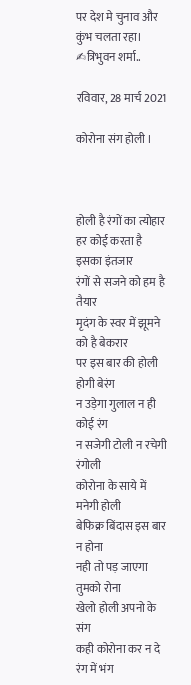पर देश मे चुनाव और कुंभ चलता रहा।
✍त्रिभुवन शर्मा..

रविवार, 28 मार्च 2021

कोरोना संग होली ।



होली है रंगों का त्योहार
हर कोई करता है इसका इंतजार
रंगों से सजने को हम है तैयार
मृदंग के स्वर में झूमने को है बेकरार
पर इस बार की होली होगी बेरंग
न उड़ेगा गुलाल न ही कोई रंग
न सजेगी टोली न रचेगी रंगोली
कोरोना के साये में मनेगी होली
बेफिक्र बिंदास इस बार न होना
नही तो पड़ जाएगा तुमको रोना
खेलो होली अपनो के संग
कही कोरोना कर न दे रंग में भंग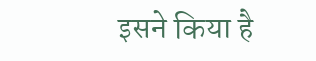इसने किया है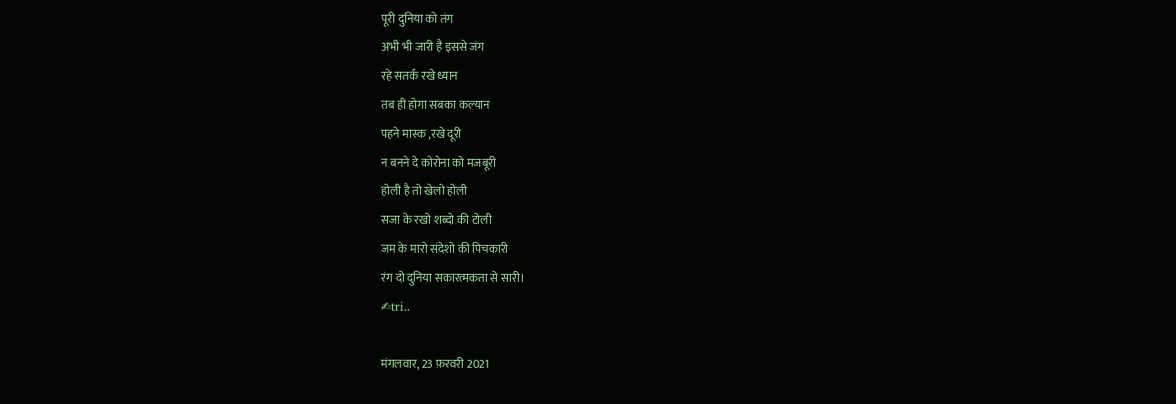पूरी दुनिया को तंग
अभी भी जारी है इससे जंग
रहे सतर्क रखे ध्यान
तब ही होगा सबका कल्यान
पहने मास्क ,रखे दूरी
न बनने दे कोरोना को मजबूरी
होली है तो खेलो होली
सजा के रखो शब्दो की टोली
जम के मारो संदेशो की पिचकारी
रंग दो दुनिया सकारत्मकता से सारी।
✍tri..

मंगलवार, 23 फ़रवरी 2021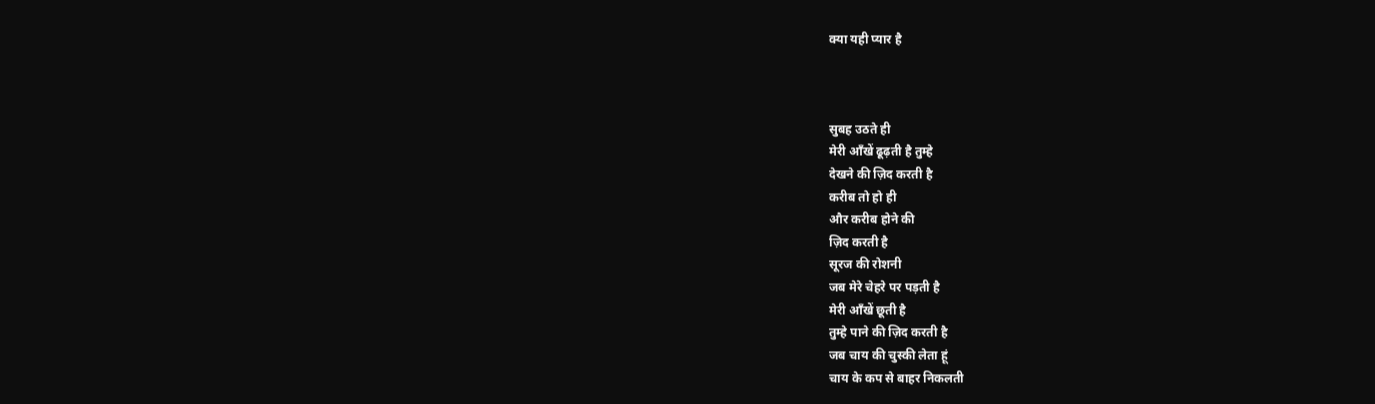क्या यही प्यार है



सुबह उठते ही
मेरी आँखें ढूढ़ती है तुम्हे
देखने की ज़िद करती है
करीब तो हो ही
और करीब होने की
ज़िद करती है
सूरज की रोशनी
जब मेरे चेहरे पर पड़ती है
मेरी आँखें छूती है
तुम्हे पाने की ज़िद करती है
जब चाय की चुस्की लेता हूं
चाय के कप से बाहर निकलती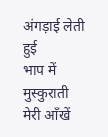अंगड़ाई लेती हुई
भाप में मुस्कुराती
मेरी आँखें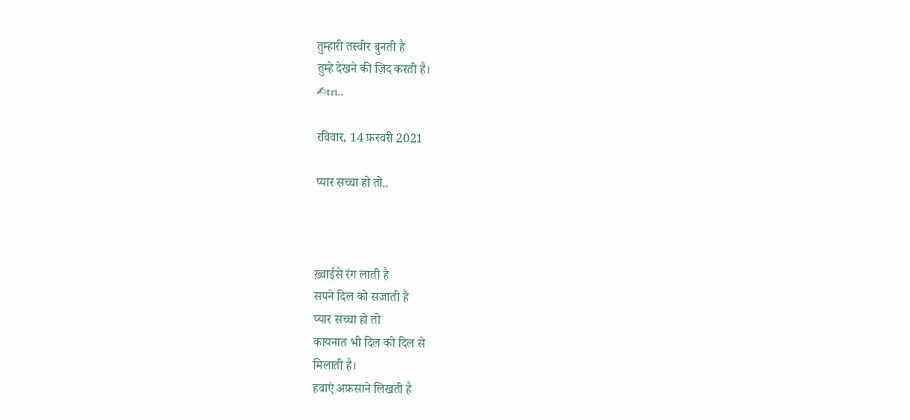तुम्हारी तस्वीर बुनती है
तुम्हे देखने की ज़िद करती है।
✍tri..

रविवार, 14 फ़रवरी 2021

प्यार सच्चा हो तो..



ख़्वाईसे रंग लाती है
सपने दिल को सजाती है
प्यार सच्चा हो तो
कायनात भी दिल को दिल से
मिलाती है।
हवाएं अफ़साने लिखती है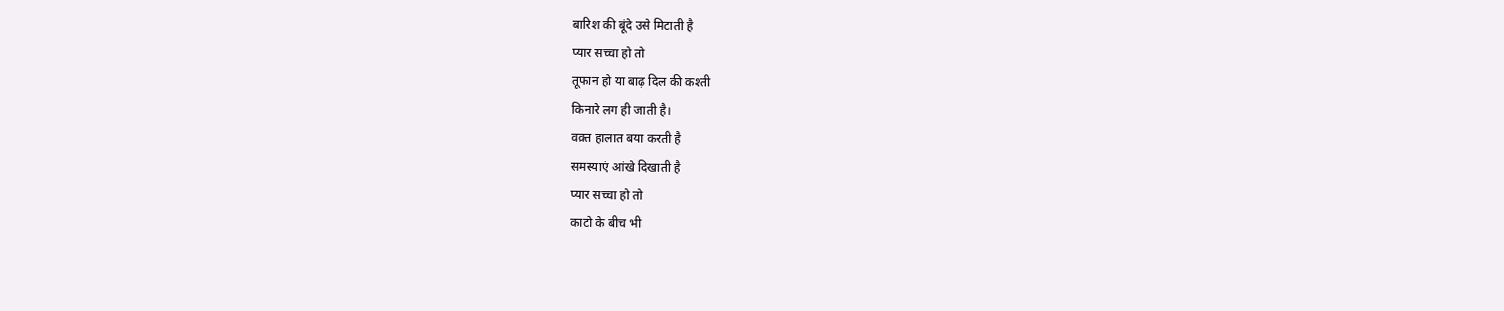बारिश की बूंदे उसे मिटाती है
प्यार सच्चा हो तो
तूफान हो या बाढ़ दिल की कश्ती
किनारे लग ही जाती है।
वक़्त हालात बया करती है
समस्याएं आंखे दिखाती है
प्यार सच्चा हो तो
काटो के बीच भी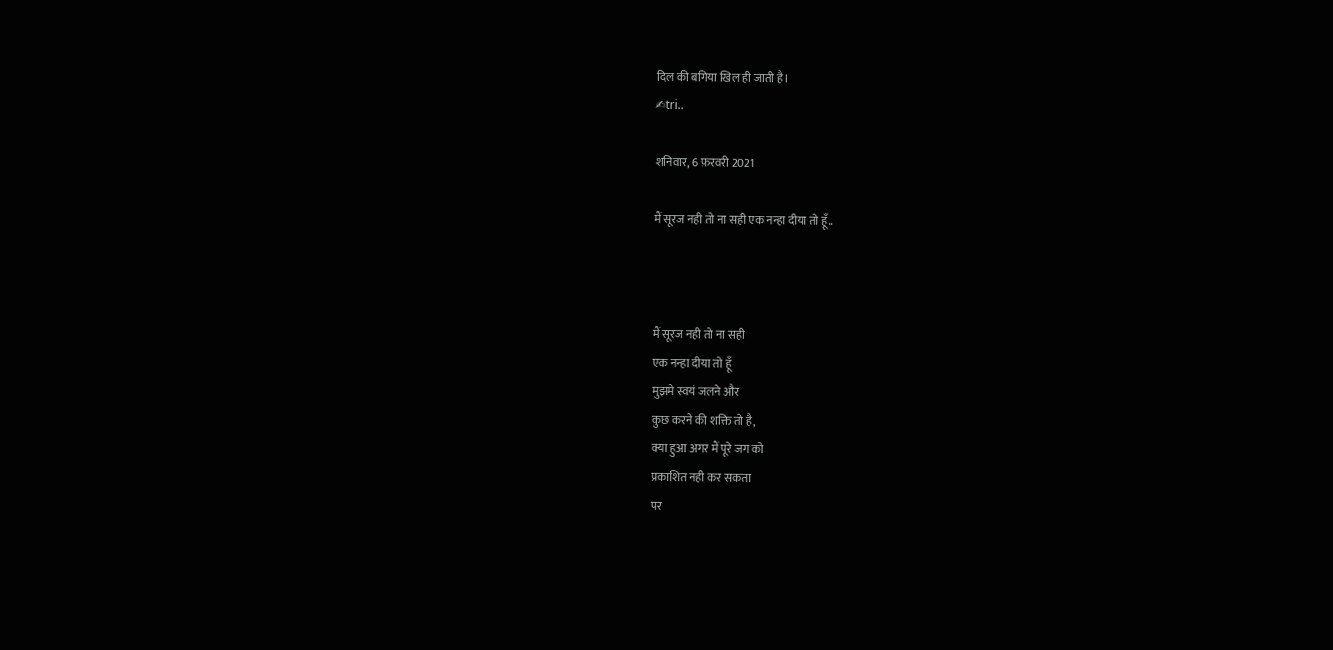दिल की बगिया खिल ही जाती है।
✍tri..

शनिवार, 6 फ़रवरी 2021

मैं सूरज नही तो ना सही एक नन्हा दीया तो हूँ..



मैं सूरज नही तो ना सही
एक नन्हा दीया तो हूँ
मुझमे स्वयं जलने और
कुछ करने की शक्ति तो है,
क्या हुआ अगर मैं पूरे जग को
प्रकाशित नही कर सकता
पर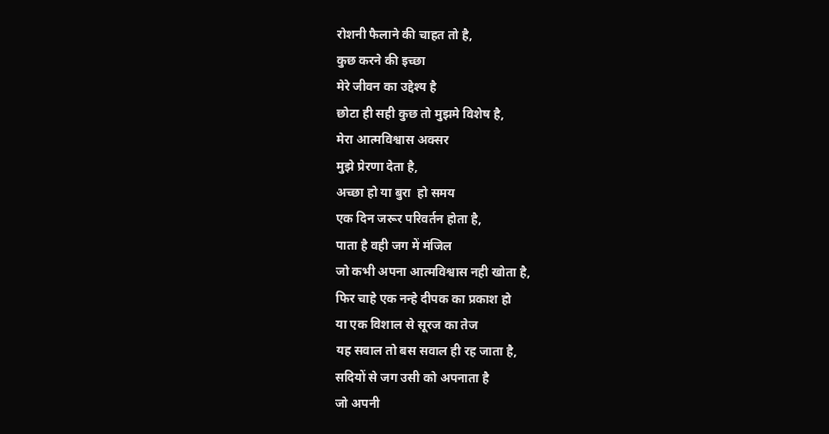रोशनी फैलाने की चाहत तो है,
कुछ करने की इच्छा
मेरे जीवन का उद्देश्य है
छोटा ही सही कुछ तो मुझमे विशेष है,
मेरा आत्मविश्वास अक्सर
मुझे प्रेरणा देता है,
अच्छा हो या बुरा  हो समय
एक दिन जरूर परिवर्तन होता है,
पाता है वही जग में मंजिल
जो कभी अपना आत्मविश्वास नही खोता है,
फिर चाहे एक नन्हे दीपक का प्रकाश हो
या एक विशाल से सूरज का तेज
यह सवाल तो बस सवाल ही रह जाता है,
सदियों से जग उसी को अपनाता है
जो अपनी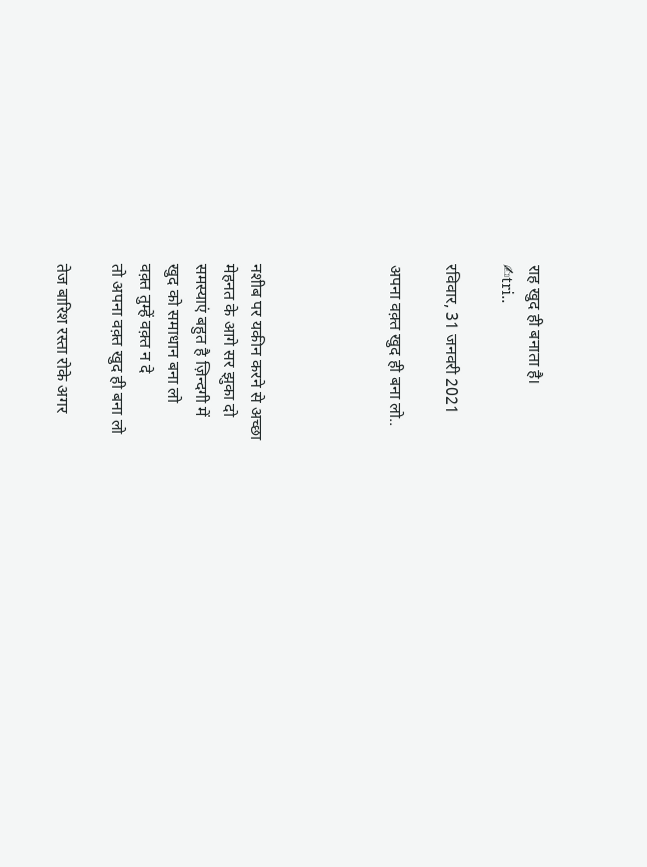राह खुद ही बनाता है।
✍tri..

रविवार, 31 जनवरी 2021

अपना वक़्त खुद ही बना लो..




नशीब पर यकीन करने से अच्छा
मेहनत के आगे सर झुका दो
समस्याएं बहुत है ज़िन्दगी में
खुद को समाधान बना लो
वक़्त तुम्हें वक़्त न दे
तो अपना वक़्त खुद ही बना लो

तेज बारिश रस्ता रोके अगर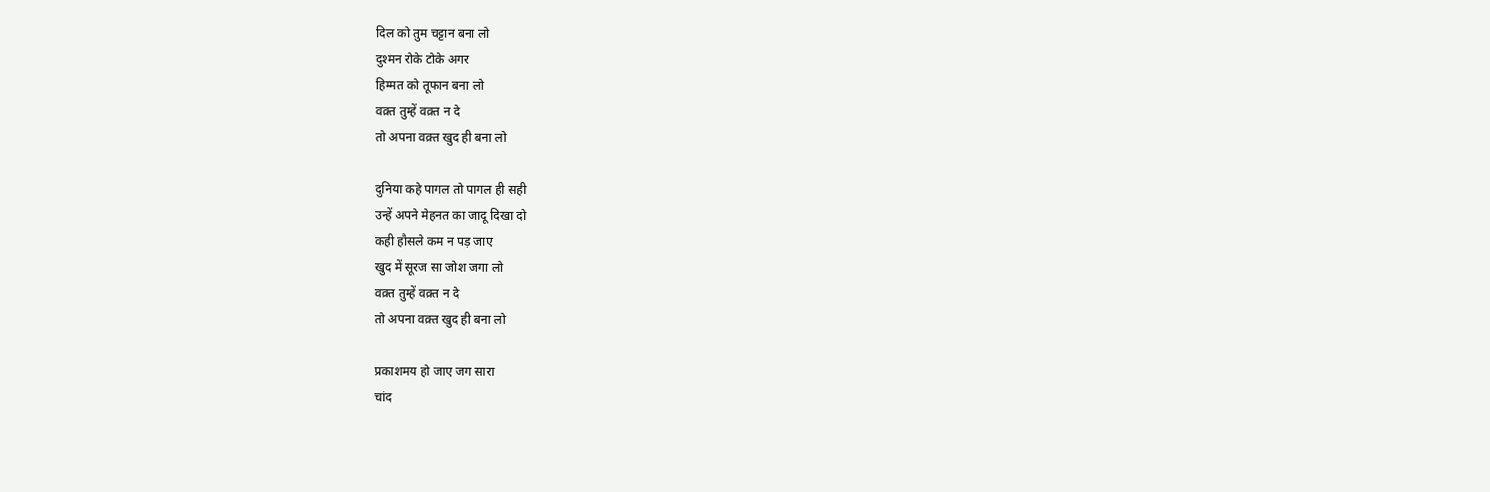दिल को तुम चट्टान बना लो
दुश्मन रोके टोके अगर
हिम्मत को तूफान बना लो
वक़्त तुम्हें वक़्त न दे
तो अपना वक़्त खुद ही बना लो

दुनिया कहे पागल तो पागल ही सही
उन्हें अपने मेहनत का जादू दिखा दो
कही हौसले कम न पड़ जाए
खुद में सूरज सा जोश जगा लो
वक़्त तुम्हें वक़्त न दे
तो अपना वक़्त खुद ही बना लो

प्रकाशमय हो जाए जग सारा
चांद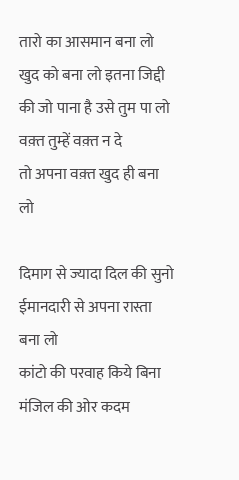तारो का आसमान बना लो
खुद को बना लो इतना जिद्दी
की जो पाना है उसे तुम पा लो
वक़्त तुम्हें वक़्त न दे
तो अपना वक़्त खुद ही बना लो

दिमाग से ज्यादा दिल की सुनो
ईमानदारी से अपना रास्ता बना लो
कांटो की परवाह किये बिना
मंजिल की ओर कदम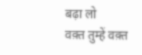बढ़ा लो
वक़्त तुम्हें वक़्त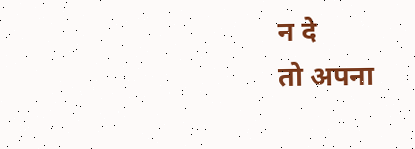न दे
तो अपना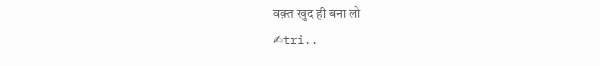वक़्त खुद ही बना लो
✍tri..